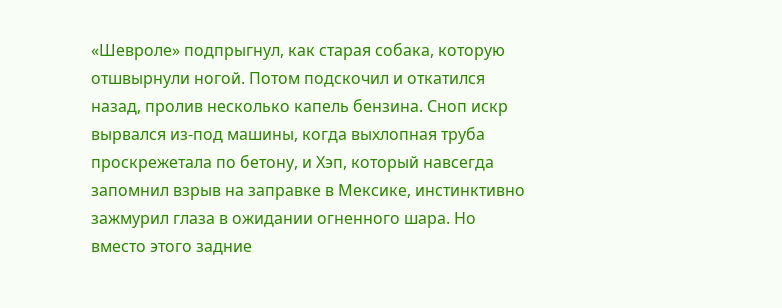«Шевроле» подпрыгнул, как старая собака, которую отшвырнули ногой. Потом подскочил и откатился назад, пролив несколько капель бензина. Сноп искр вырвался из-под машины, когда выхлопная труба проскрежетала по бетону, и Хэп, который навсегда запомнил взрыв на заправке в Мексике, инстинктивно зажмурил глаза в ожидании огненного шара. Но вместо этого задние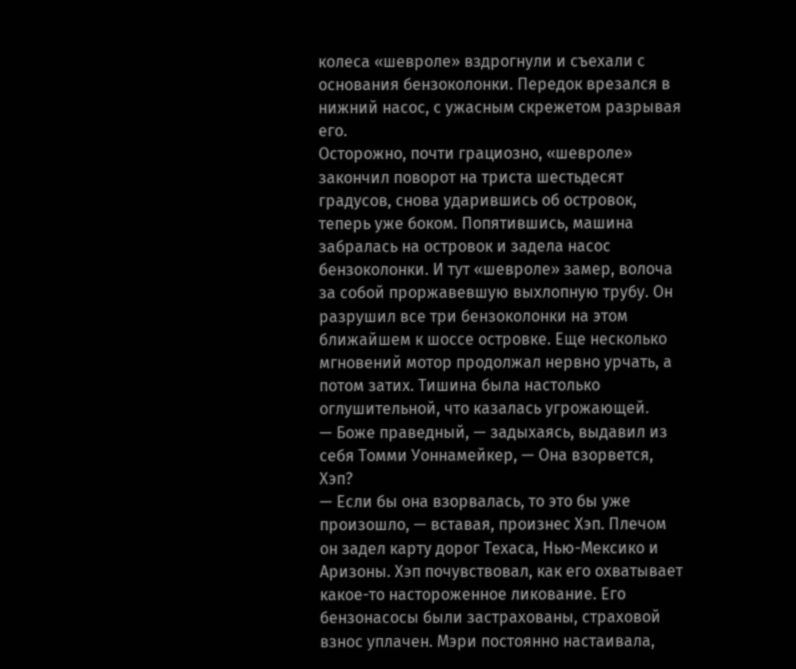колеса «шевроле» вздрогнули и съехали с основания бензоколонки. Передок врезался в нижний насос, с ужасным скрежетом разрывая его.
Осторожно, почти грациозно, «шевроле» закончил поворот на триста шестьдесят градусов, снова ударившись об островок, теперь уже боком. Попятившись, машина забралась на островок и задела насос бензоколонки. И тут «шевроле» замер, волоча за собой проржавевшую выхлопную трубу. Он разрушил все три бензоколонки на этом ближайшем к шоссе островке. Еще несколько мгновений мотор продолжал нервно урчать, а потом затих. Тишина была настолько оглушительной, что казалась угрожающей.
— Боже праведный, — задыхаясь, выдавил из себя Томми Уоннамейкер, — Она взорвется, Хэп?
— Если бы она взорвалась, то это бы уже произошло, — вставая, произнес Хэп. Плечом он задел карту дорог Техаса, Нью-Мексико и Аризоны. Хэп почувствовал, как его охватывает какое-то настороженное ликование. Его бензонасосы были застрахованы, страховой взнос уплачен. Мэри постоянно настаивала,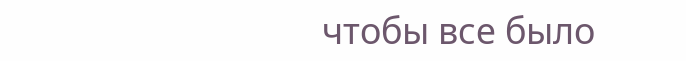чтобы все было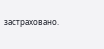застраховано.